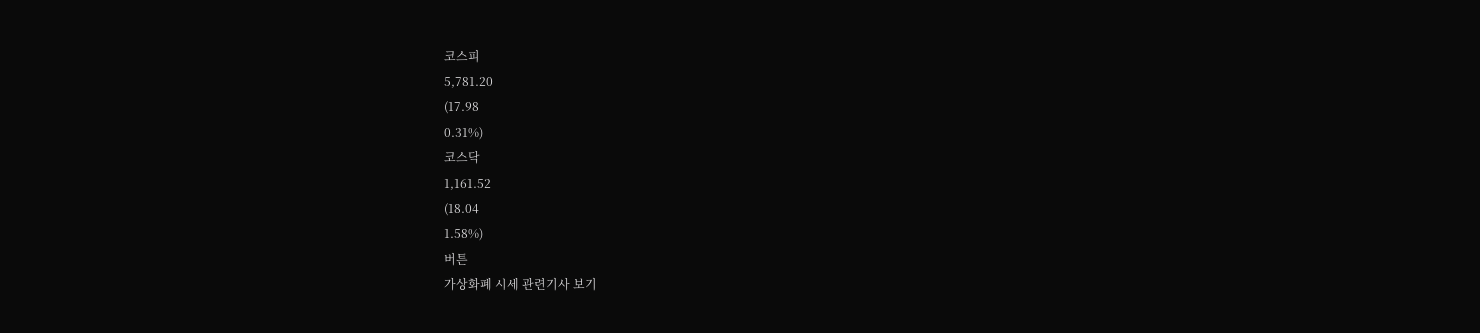코스피
5,781.20
(17.98
0.31%)
코스닥
1,161.52
(18.04
1.58%)
버튼
가상화폐 시세 관련기사 보기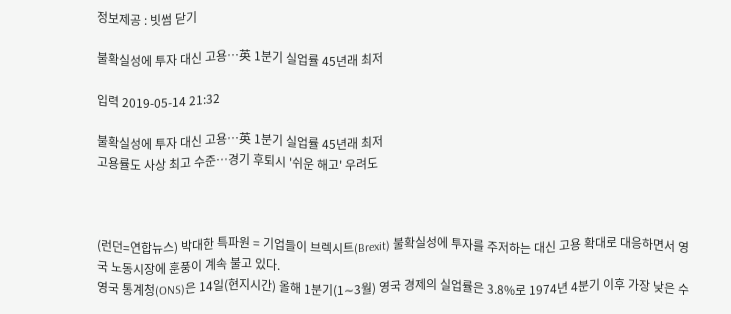정보제공 : 빗썸 닫기

불확실성에 투자 대신 고용…英 1분기 실업률 45년래 최저

입력 2019-05-14 21:32

불확실성에 투자 대신 고용…英 1분기 실업률 45년래 최저
고용률도 사상 최고 수준…경기 후퇴시 '쉬운 해고' 우려도



(런던=연합뉴스) 박대한 특파원 = 기업들이 브렉시트(Brexit) 불확실성에 투자를 주저하는 대신 고용 확대로 대응하면서 영국 노동시장에 훈풍이 계속 불고 있다.
영국 통계청(ONS)은 14일(현지시간) 올해 1분기(1∼3월) 영국 경제의 실업률은 3.8%로 1974년 4분기 이후 가장 낮은 수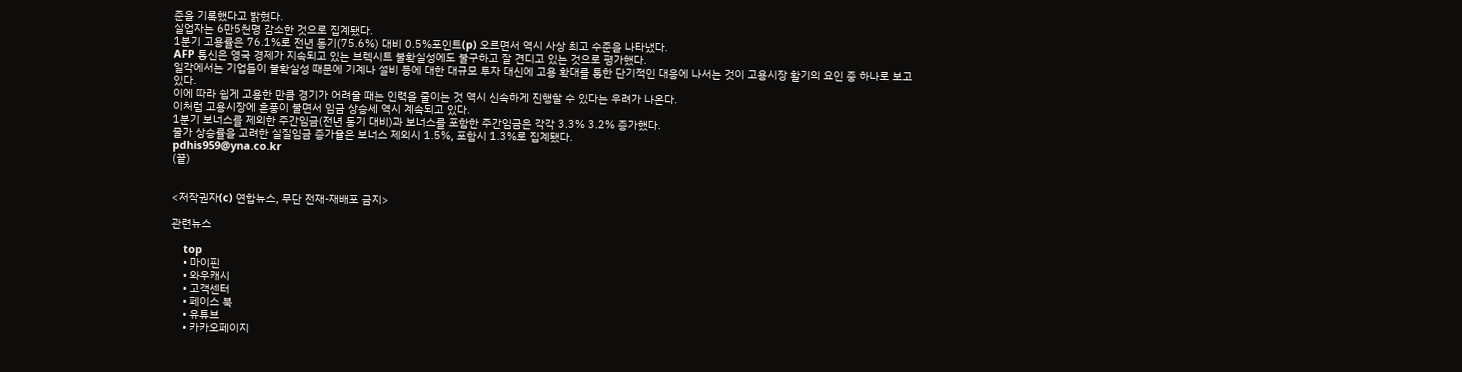준을 기록했다고 밝혔다.
실업자는 6만5천명 감소한 것으로 집계됐다.
1분기 고용률은 76.1%로 전년 동기(75.6%) 대비 0.5%포인트(p) 오르면서 역시 사상 최고 수준을 나타냈다.
AFP 통신은 영국 경제가 지속되고 있는 브렉시트 불확실성에도 불구하고 잘 견디고 있는 것으로 평가했다.
일각에서는 기업들이 불확실성 때문에 기계나 설비 등에 대한 대규모 투자 대신에 고용 확대를 통한 단기적인 대응에 나서는 것이 고용시장 활기의 요인 중 하나로 보고 있다.
이에 따라 쉽게 고용한 만큼 경기가 어려울 때는 인력을 줄이는 것 역시 신속하게 진행할 수 있다는 우려가 나온다.
이처럼 고용시장에 훈풍이 불면서 임금 상승세 역시 계속되고 있다.
1분기 보너스를 제외한 주간임금(전년 동기 대비)과 보너스를 포함한 주간임금은 각각 3.3% 3.2% 증가했다.
물가 상승률을 고려한 실질임금 증가율은 보너스 제외시 1.5%, 포함시 1.3%로 집계됐다.
pdhis959@yna.co.kr
(끝)


<저작권자(c) 연합뉴스, 무단 전재-재배포 금지>

관련뉴스

    top
    • 마이핀
    • 와우캐시
    • 고객센터
    • 페이스 북
    • 유튜브
    • 카카오페이지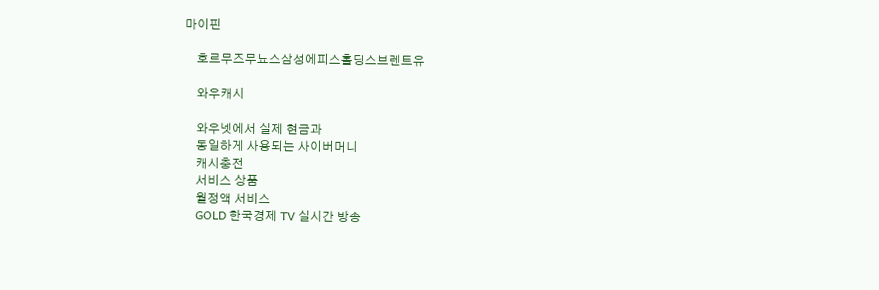마이핀

    호르무즈무뇨스삼성에피스홀딩스브렌트유

    와우캐시

    와우넷에서 실제 현금과
    동일하게 사용되는 사이버머니
    캐시충전
    서비스 상품
    월정액 서비스
    GOLD 한국경제 TV 실시간 방송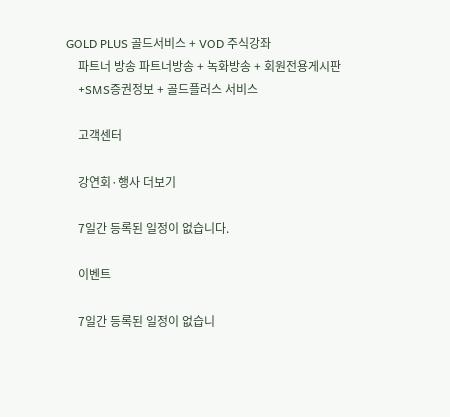GOLD PLUS 골드서비스 + VOD 주식강좌
    파트너 방송 파트너방송 + 녹화방송 + 회원전용게시판
    +SMS증권정보 + 골드플러스 서비스

    고객센터

    강연회·행사 더보기

    7일간 등록된 일정이 없습니다.

    이벤트

    7일간 등록된 일정이 없습니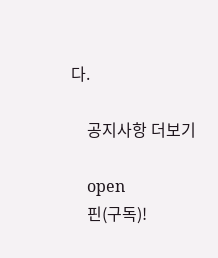다.

    공지사항 더보기

    open
    핀(구독)!